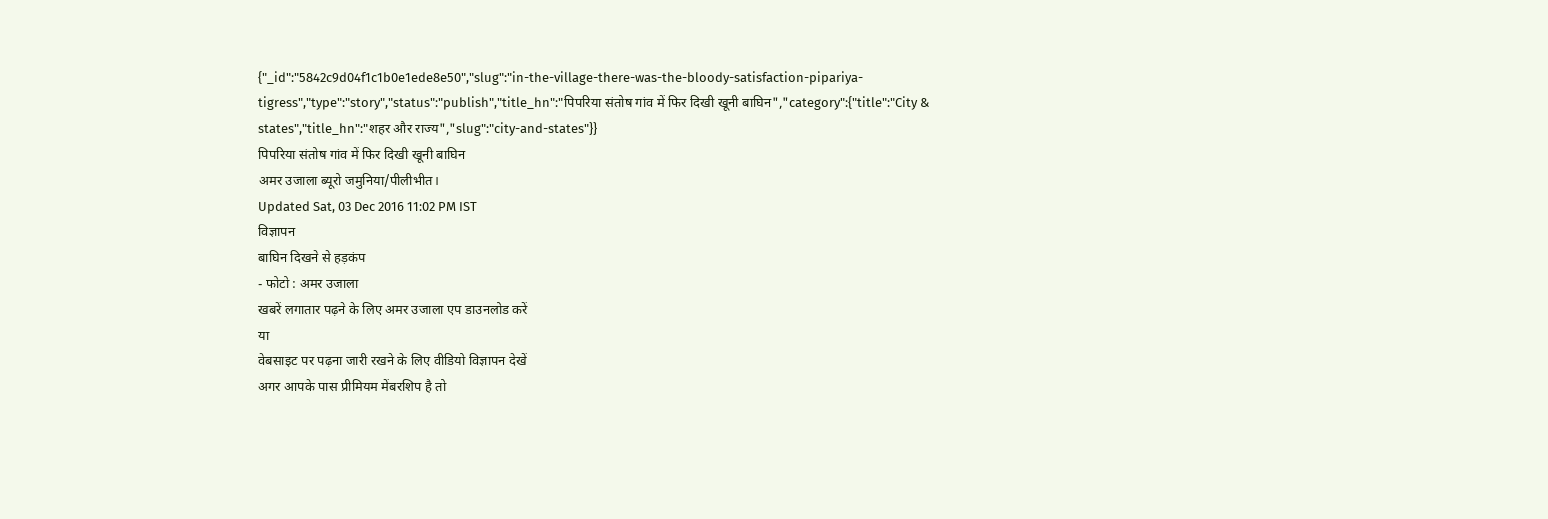{"_id":"5842c9d04f1c1b0e1ede8e50","slug":"in-the-village-there-was-the-bloody-satisfaction-pipariya-tigress","type":"story","status":"publish","title_hn":"पिपरिया संतोष गांव में फिर दिखी खूनी बाघिन","category":{"title":"City & states","title_hn":"शहर और राज्य","slug":"city-and-states"}}
पिपरिया संतोष गांव में फिर दिखी खूनी बाघिन
अमर उजाला ब्यूरो जमुनिया/पीलीभीत।
Updated Sat, 03 Dec 2016 11:02 PM IST
विज्ञापन
बाघिन दिखने से हड़कंप
- फोटो : अमर उजाला
खबरें लगातार पढ़ने के लिए अमर उजाला एप डाउनलोड करें
या
वेबसाइट पर पढ़ना जारी रखने के लिए वीडियो विज्ञापन देखें
अगर आपके पास प्रीमियम मेंबरशिप है तो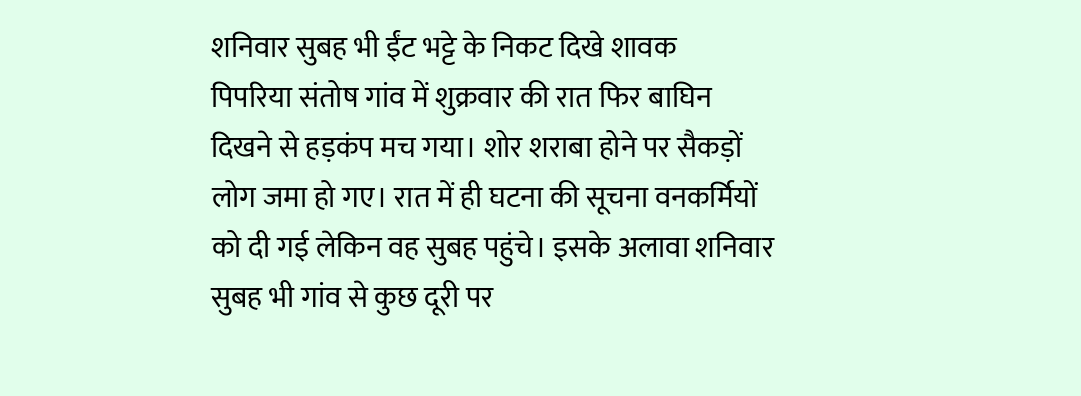शनिवार सुबह भी ईंट भट्टे के निकट दिखे शावक
पिपरिया संतोष गांव में शुक्रवार की रात फिर बाघिन दिखने से हड़कंप मच गया। शोर शराबा होने पर सैकड़ों लोग जमा हो गए। रात में ही घटना की सूचना वनकर्मियों को दी गई लेकिन वह सुबह पहुंचे। इसके अलावा शनिवार सुबह भी गांव से कुछ दूरी पर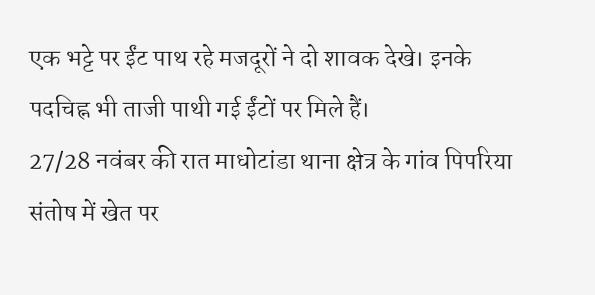एक भट्टे पर ईंट पाथ रहे मजदूरों ने दो शावक देखे। इनके पदचिह्न भी ताजी पाथी गई ईंटों पर मिले हैं।
27/28 नवंबर की रात माधोटांडा थाना क्षेत्र के गांव पिपरिया संतोष में खेत पर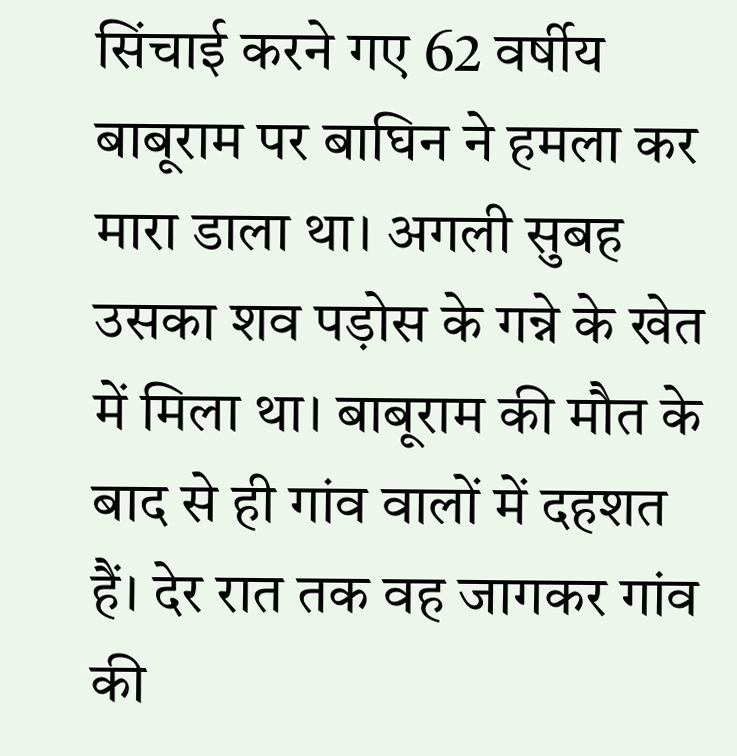सिंचाई करने गए 62 वर्षीय बाबूराम पर बाघिन ने हमला कर मारा डाला था। अगली सुबह उसका शव पड़ोस के गन्ने के खेत में मिला था। बाबूराम की मौत के बाद से ही गांव वालों में दहशत हैं। देर रात तक वह जागकर गांव की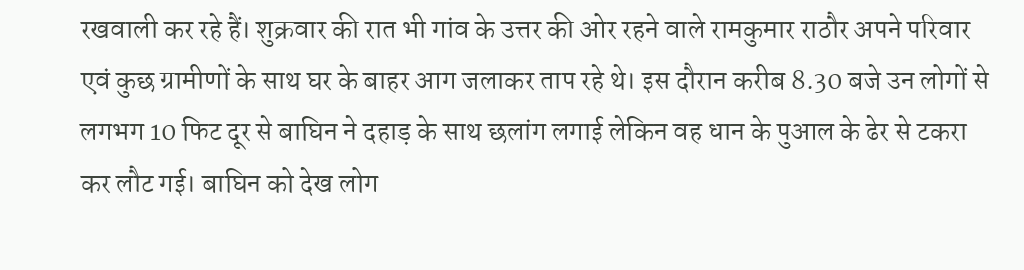रखवाली कर रहे हैं। शुक्रवार की रात भी गांव के उत्तर की ओर रहने वाले रामकुमार राठौर अपने परिवार एवं कुछ ग्रामीणों के साथ घर के बाहर आग जलाकर ताप रहे थे। इस दौरान करीब 8.30 बजे उन लोगों से लगभग 10 फिट दूर से बाघिन ने दहाड़ के साथ छलांग लगाई लेकिन वह धान के पुआल के ढेर से टकरा कर लौट गई। बाघिन को देख लोग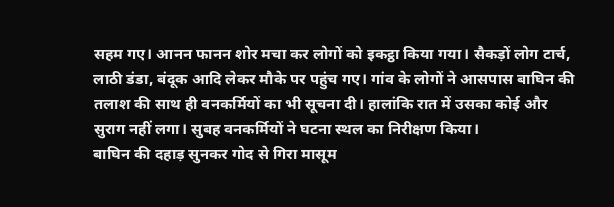सहम गए। आनन फानन शोर मचा कर लोगों को इकट्ठा किया गया। सैकड़ों लोग टार्च, लाठी डंडा, बंदूक आदि लेकर मौके पर पहुंच गए। गांव के लोगों ने आसपास बाघिन की तलाश की साथ ही वनकर्मियों का भी सूचना दी। हालांकि रात में उसका कोई और सुराग नहीं लगा। सुबह वनकर्मियों ने घटना स्थल का निरीक्षण किया।
बाघिन की दहाड़ सुनकर गोद से गिरा मासूम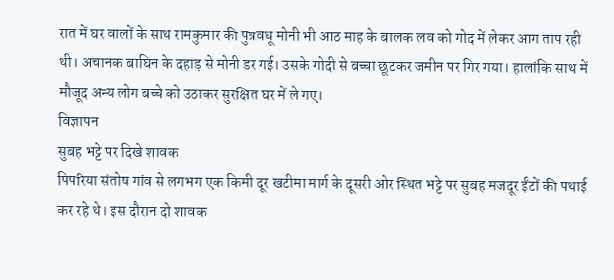रात में घर वालों के साथ रामकुमार की पुत्रवधू मोनी भी आठ माह के बालक लव को गोद में लेकर आग ताप रही थी। अचानक बाघिन के दहाड़ से मोनी डर गई। उसके गोदी से बच्चा छूटकर जमीन पर गिर गया। हालांकि साथ में मौजूद अन्य लोग बच्चे को उठाकर सुरक्षित घर में ले गए।
विज्ञापन
सुबह भट्टे पर दिखे शावक
पिपरिया संतोष गांव से लगभग एक किमी दूर खटीमा मार्ग के दूसरी ओर स्थित भट्टे पर सुबह मजदूर ईंटों की पथाई कर रहे थे। इस दौरान दो शावक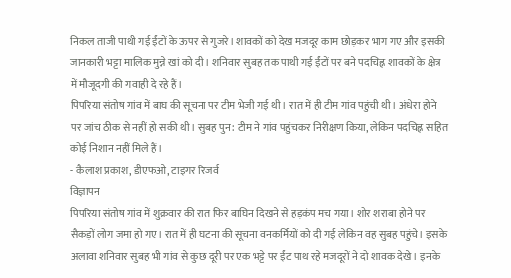निकल ताजी पाथी गई ईंटों के ऊपर से गुजरे। शावकों को देख मजदूर काम छोड़कर भाग गए और इसकी जानकारी भट्टा मालिक मुन्ने खां को दी। शनिवार सुबह तक पाथी गई ईंटों पर बने पदचिह्न शावकों के क्षेत्र में मौजूदगी की गवाही दे रहे हैं।
पिपरिया संतोष गांव में बाघ की सूचना पर टीम भेजी गई थी। रात में ही टीम गांव पहुंची थी। अंधेरा होने पर जांच ठीक से नहीं हो सकी थी। सुबह पुन: टीम ने गांव पहुंचकर निरीक्षण किया, लेकिन पदचिह्न सहित कोई निशान नहीं मिले हैं।
- कैलाश प्रकाश, डीएफओ, टाइगर रिजर्व
विज्ञापन
पिपरिया संतोष गांव में शुक्रवार की रात फिर बाघिन दिखने से हड़कंप मच गया। शोर शराबा होने पर सैकड़ों लोग जमा हो गए। रात में ही घटना की सूचना वनकर्मियों को दी गई लेकिन वह सुबह पहुंचे। इसके अलावा शनिवार सुबह भी गांव से कुछ दूरी पर एक भट्टे पर ईंट पाथ रहे मजदूरों ने दो शावक देखे। इनके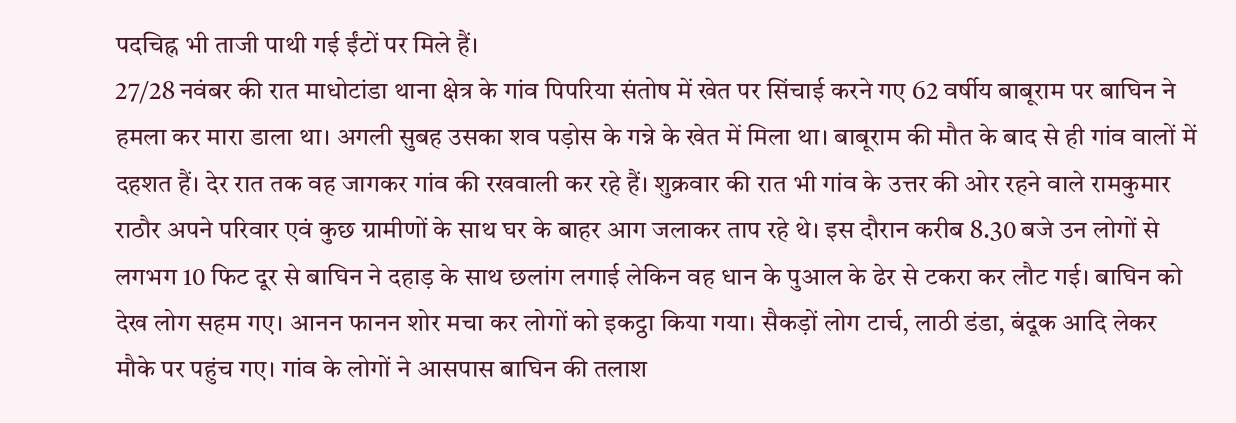पदचिह्न भी ताजी पाथी गई ईंटों पर मिले हैं।
27/28 नवंबर की रात माधोटांडा थाना क्षेत्र के गांव पिपरिया संतोष में खेत पर सिंचाई करने गए 62 वर्षीय बाबूराम पर बाघिन ने हमला कर मारा डाला था। अगली सुबह उसका शव पड़ोस के गन्ने के खेत में मिला था। बाबूराम की मौत के बाद से ही गांव वालों में दहशत हैं। देर रात तक वह जागकर गांव की रखवाली कर रहे हैं। शुक्रवार की रात भी गांव के उत्तर की ओर रहने वाले रामकुमार राठौर अपने परिवार एवं कुछ ग्रामीणों के साथ घर के बाहर आग जलाकर ताप रहे थे। इस दौरान करीब 8.30 बजे उन लोगों से लगभग 10 फिट दूर से बाघिन ने दहाड़ के साथ छलांग लगाई लेकिन वह धान के पुआल के ढेर से टकरा कर लौट गई। बाघिन को देख लोग सहम गए। आनन फानन शोर मचा कर लोगों को इकट्ठा किया गया। सैकड़ों लोग टार्च, लाठी डंडा, बंदूक आदि लेकर मौके पर पहुंच गए। गांव के लोगों ने आसपास बाघिन की तलाश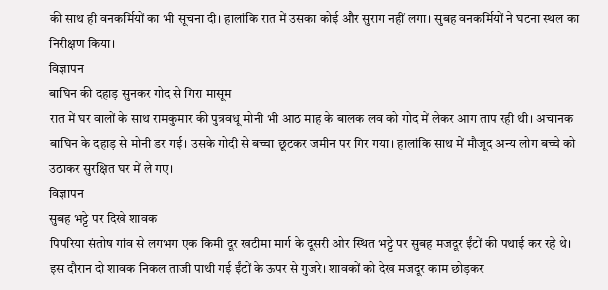की साथ ही वनकर्मियों का भी सूचना दी। हालांकि रात में उसका कोई और सुराग नहीं लगा। सुबह वनकर्मियों ने घटना स्थल का निरीक्षण किया।
विज्ञापन
बाघिन की दहाड़ सुनकर गोद से गिरा मासूम
रात में घर वालों के साथ रामकुमार की पुत्रवधू मोनी भी आठ माह के बालक लव को गोद में लेकर आग ताप रही थी। अचानक बाघिन के दहाड़ से मोनी डर गई। उसके गोदी से बच्चा छूटकर जमीन पर गिर गया। हालांकि साथ में मौजूद अन्य लोग बच्चे को उठाकर सुरक्षित घर में ले गए।
विज्ञापन
सुबह भट्टे पर दिखे शावक
पिपरिया संतोष गांव से लगभग एक किमी दूर खटीमा मार्ग के दूसरी ओर स्थित भट्टे पर सुबह मजदूर ईंटों की पथाई कर रहे थे। इस दौरान दो शावक निकल ताजी पाथी गई ईंटों के ऊपर से गुजरे। शावकों को देख मजदूर काम छोड़कर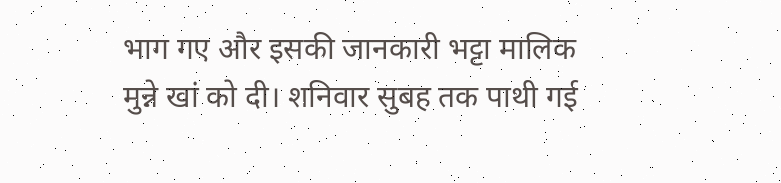भाग गए और इसकी जानकारी भट्टा मालिक मुन्ने खां को दी। शनिवार सुबह तक पाथी गई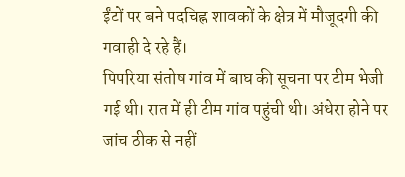ईंटों पर बने पदचिह्न शावकों के क्षेत्र में मौजूदगी की गवाही दे रहे हैं।
पिपरिया संतोष गांव में बाघ की सूचना पर टीम भेजी गई थी। रात में ही टीम गांव पहुंची थी। अंधेरा होने पर जांच ठीक से नहीं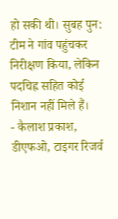हो सकी थी। सुबह पुन: टीम ने गांव पहुंचकर निरीक्षण किया, लेकिन पदचिह्न सहित कोई निशान नहीं मिले हैं।
- कैलाश प्रकाश, डीएफओ, टाइगर रिजर्व